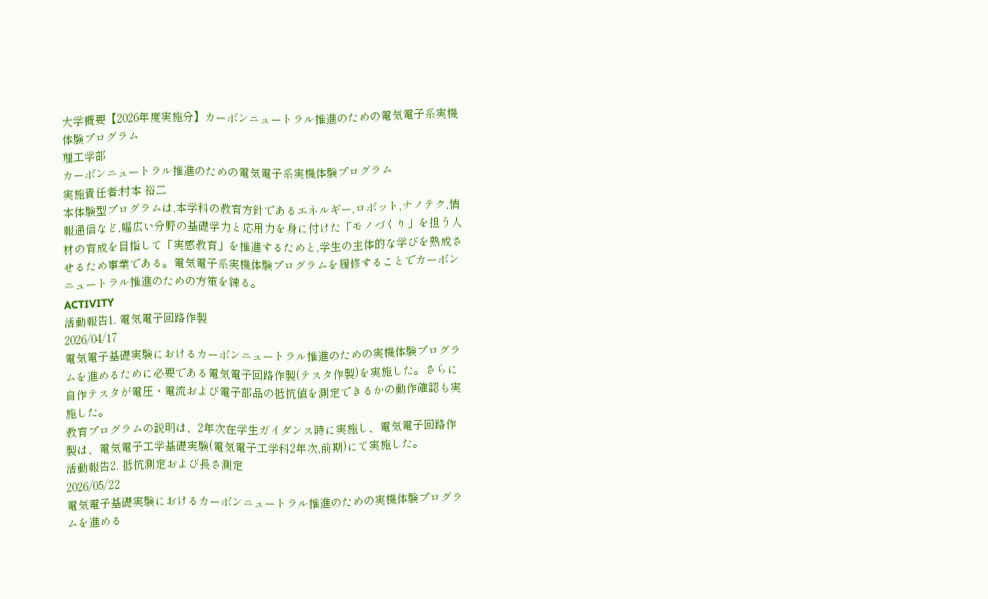大学概要【2026年度実施分】カーボンニュートラル推進のための電気電子系実機体験プログラム
理工学部
カーボンニュートラル推進のための電気電子系実機体験プログラム
実施責任者:村本 裕二
本体験型プログラムは,本学科の教育方針であるエネルギー,ロボット,ナノテク,情報通信など,幅広い分野の基礎学力と応用力を身に付けた「モノづくり」を担う人材の育成を目指して「実感教育」を推進するためと,学生の主体的な学びを熟成させるため事業である。電気電子系実機体験プログラムを履修することでカーボンニュートラル推進のための方策を練る。
ACTIVITY
活動報告1. 電気電子回路作製
2026/04/17
電気電子基礎実験におけるカーボンニュートラル推進のための実機体験プログラムを進めるために必要である電気電子回路作製(テスタ作製)を実施した。さらに自作テスタが電圧・電流および電子部品の抵抗値を測定できるかの動作確認も実施した。
教育プログラムの説明は、2年次在学生ガイダンス時に実施し、電気電子回路作製は、電気電子工学基礎実験(電気電子工学科2年次,前期)にて実施した。
活動報告2. 抵抗測定および長さ測定
2026/05/22
電気電子基礎実験におけるカーボンニュートラル推進のための実機体験プログラムを進める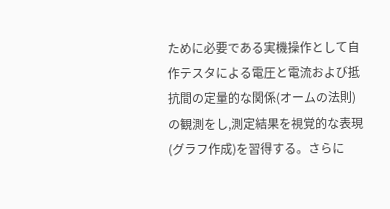ために必要である実機操作として自作テスタによる電圧と電流および抵抗間の定量的な関係(オームの法則)の観測をし,測定結果を視覚的な表現(グラフ作成)を習得する。さらに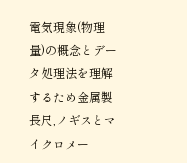電気現象(物理量)の概念とデータ処理法を理解するため金属製長尺,ノギスとマイクロメー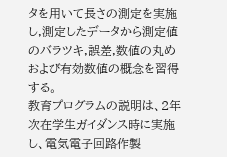タを用いて長さの測定を実施し,測定したデータから測定値のバラツキ,誤差,数値の丸めおよび有効数値の概念を習得する。
教育プログラムの説明は、2年次在学生ガイダンス時に実施し、電気電子回路作製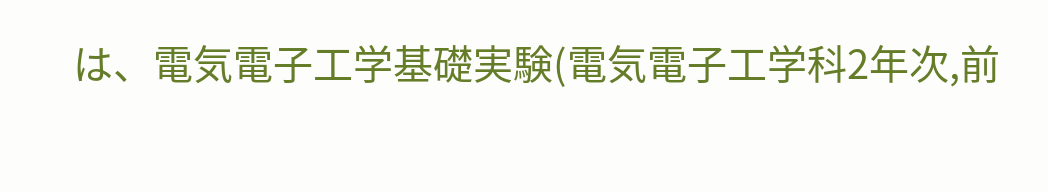は、電気電子工学基礎実験(電気電子工学科2年次,前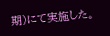期)にて実施した。